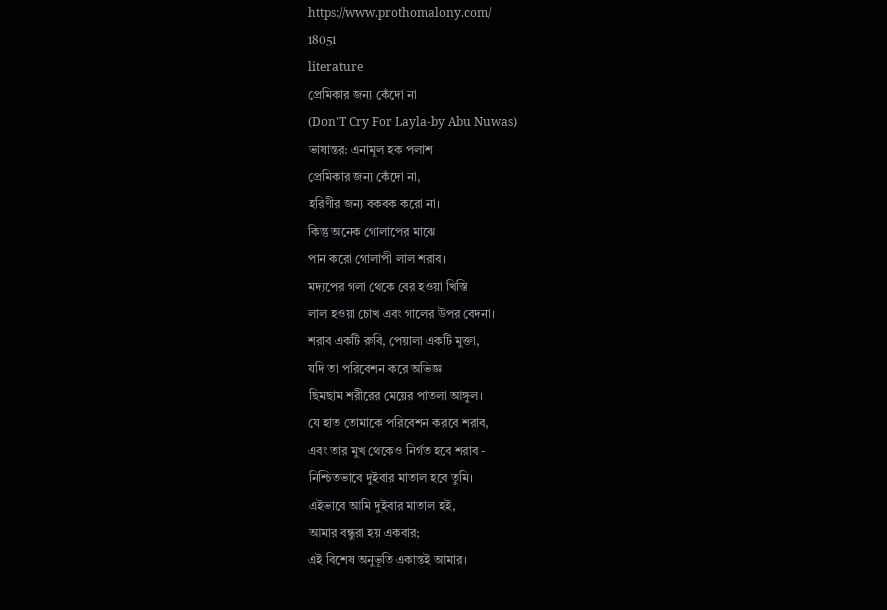https://www.prothomalony.com/
18051
literature
প্রেমিকার জন্য কেঁদো না
(Don'T Cry For Layla-by Abu Nuwas)
ভাষান্তর: এনামূল হক পলাশ
প্রেমিকার জন্য কেঁদো না,
হরিণীর জন্য বকবক করো না।
কিন্তু অনেক গোলাপের মাঝে
পান করো গোলাপী লাল শরাব।
মদ্যপের গলা থেকে বের হওয়া খিস্তি
লাল হওয়া চোখ এবং গালের উপর বেদনা।
শরাব একটি রুবি, পেয়ালা একটি মুক্তা,
যদি তা পরিবেশন করে অভিজ্ঞ
ছিমছাম শরীরের মেয়ের পাতলা আঙ্গুল।
যে হাত তোমাকে পরিবেশন করবে শরাব,
এবং তার মুখ থেকেও নির্গত হবে শরাব -
নিশ্চিতভাবে দুইবার মাতাল হবে তুমি।
এইভাবে আমি দুইবার মাতাল হই,
আমার বন্ধুরা হয় একবার;
এই বিশেষ অনুভূতি একান্তই আমার।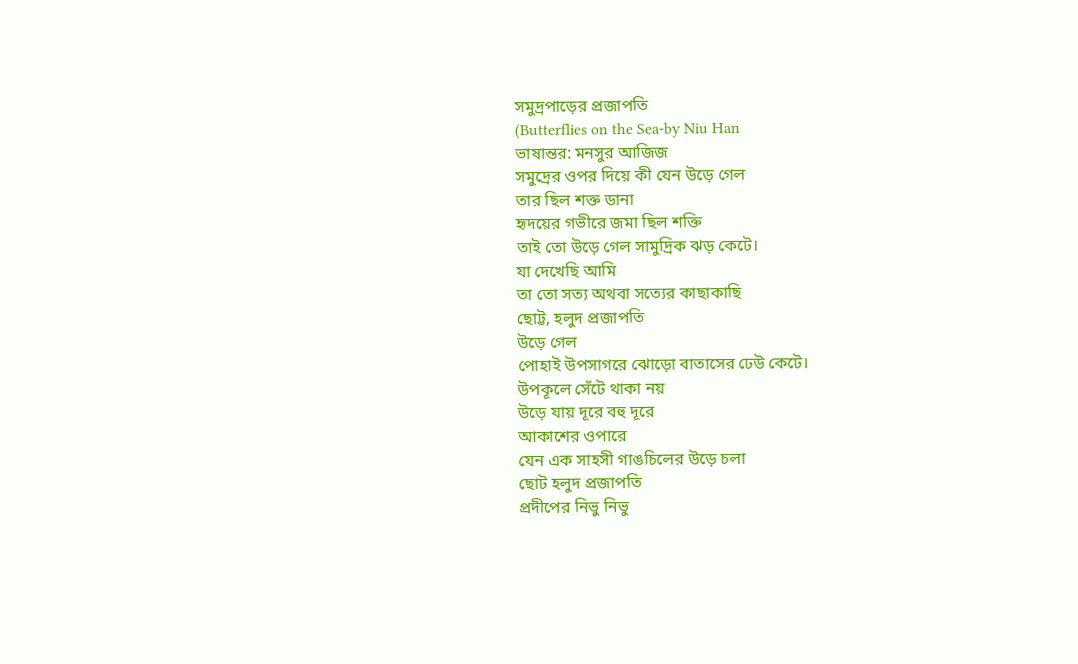সমুদ্রপাড়ের প্রজাপতি
(Butterflies on the Sea-by Niu Han
ভাষান্তর: মনসুর আজিজ
সমুদ্রের ওপর দিয়ে কী যেন উড়ে গেল
তার ছিল শক্ত ডানা
হৃদয়ের গভীরে জমা ছিল শক্তি
তাই তো উড়ে গেল সামুদ্রিক ঝড় কেটে।
যা দেখেছি আমি
তা তো সত্য অথবা সত্যের কাছাকাছি
ছোট্ট, হলুদ প্রজাপতি
উড়ে গেল
পোহাই উপসাগরে ঝোড়ো বাতাসের ঢেউ কেটে।
উপকূলে সেঁটে থাকা নয়
উড়ে যায় দূরে বহু দূরে
আকাশের ওপারে
যেন এক সাহসী গাঙচিলের উড়ে চলা
ছোট হলুদ প্রজাপতি
প্রদীপের নিভু নিভু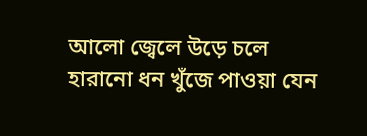আলো জ্বেলে উড়ে চলে
হারানো ধন খুঁজে পাওয়া যেন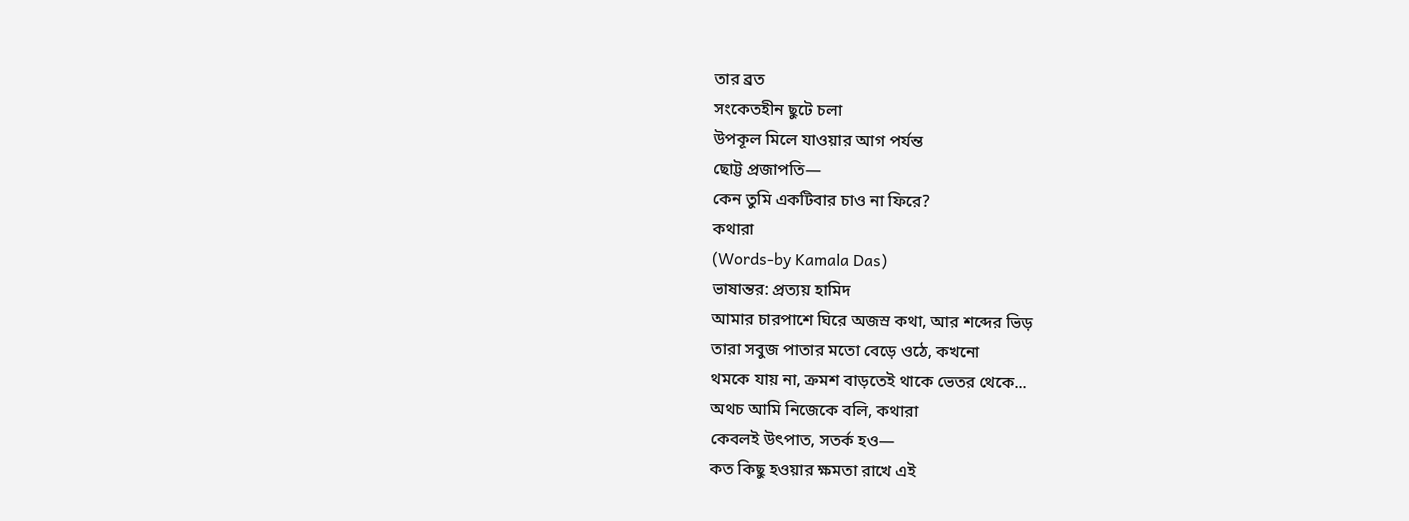তার ব্রত
সংকেতহীন ছুটে চলা
উপকূল মিলে যাওয়ার আগ পর্যন্ত
ছোট্ট প্রজাপতি—
কেন তুমি একটিবার চাও না ফিরে?
কথারা
(Words-by Kamala Das)
ভাষান্তর: প্রত্যয় হামিদ
আমার চারপাশে ঘিরে অজস্র কথা, আর শব্দের ভিড়
তারা সবুজ পাতার মতো বেড়ে ওঠে, কখনো
থমকে যায় না, ক্রমশ বাড়তেই থাকে ভেতর থেকে...
অথচ আমি নিজেকে বলি, কথারা
কেবলই উৎপাত, সতর্ক হও—
কত কিছু হওয়ার ক্ষমতা রাখে এই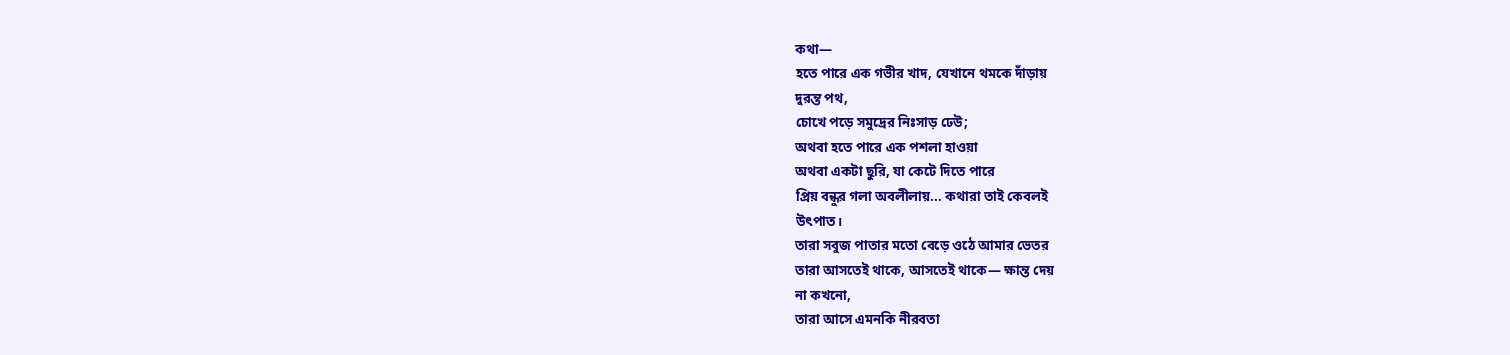কথা—
হতে পারে এক গভীর খাদ, যেখানে থমকে দাঁড়ায়
দুরন্ত পথ,
চোখে পড়ে সমুদ্রের নিঃসাড় ঢেউ;
অথবা হতে পারে এক পশলা হাওয়া
অথবা একটা ছুরি, যা কেটে দিতে পারে
প্রিয় বন্ধুর গলা অবলীলায়... কথারা তাই কেবলই
উৎপাত।
তারা সবুজ পাতার মতো বেড়ে ওঠে আমার ভেতর
তারা আসতেই থাকে, আসতেই থাকে— ক্ষান্ত দেয়
না কখনো,
তারা আসে এমনকি নীরবতা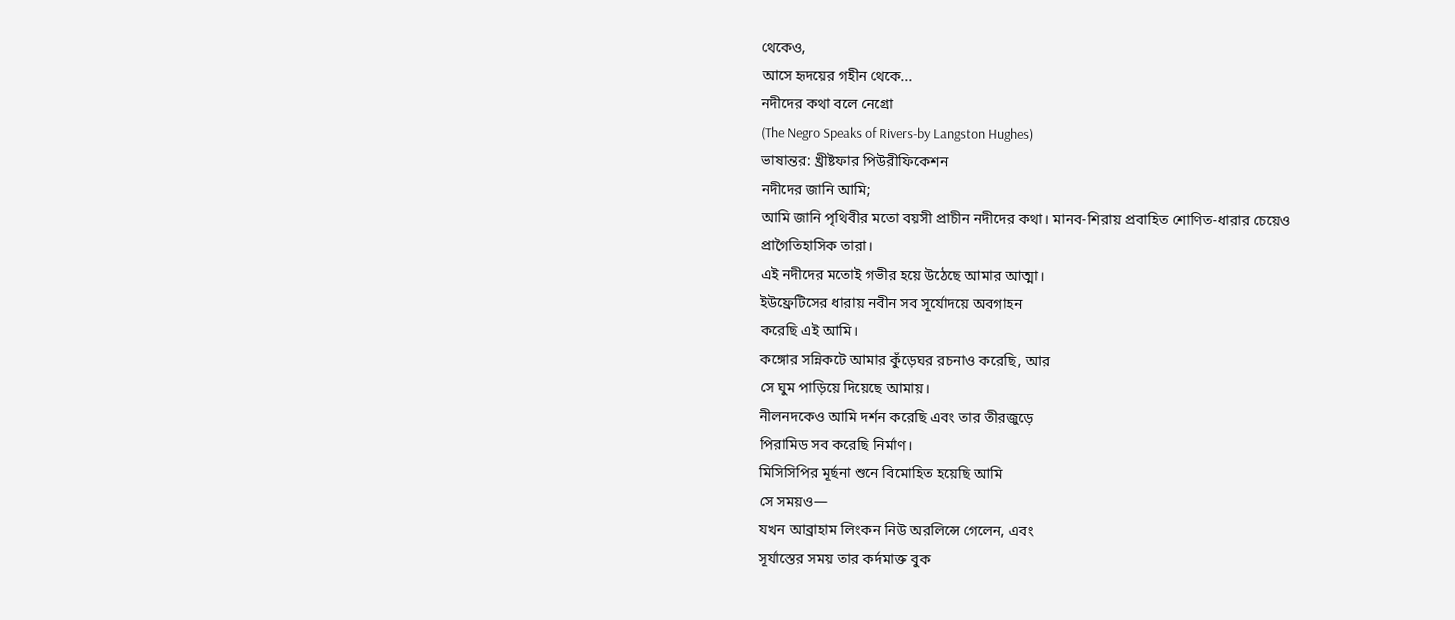থেকেও,
আসে হৃদয়ের গহীন থেকে...
নদীদের কথা বলে নেগ্রো
(The Negro Speaks of Rivers-by Langston Hughes)
ভাষান্তর: খ্রীষ্টফার পিউরীফিকেশন
নদীদের জানি আমি;
আমি জানি পৃথিবীর মতো বয়সী প্রাচীন নদীদের কথা। মানব-শিরায় প্রবাহিত শোণিত-ধারার চেয়েও
প্রাগৈতিহাসিক তারা।
এই নদীদের মতোই গভীর হয়ে উঠেছে আমার আত্মা।
ইউফ্রেটিসের ধারায় নবীন সব সূর্যোদয়ে অবগাহন
করেছি এই আমি।
কঙ্গোর সন্নিকটে আমার কুঁড়েঘর রচনাও করেছি, আর
সে ঘুম পাড়িয়ে দিয়েছে আমায়।
নীলনদকেও আমি দর্শন করেছি এবং তার তীরজুড়ে
পিরামিড সব করেছি নির্মাণ।
মিসিসিপির মূর্ছনা শুনে বিমোহিত হয়েছি আমি
সে সময়ও—
যখন আব্রাহাম লিংকন নিউ অরলিন্সে গেলেন, এবং
সূর্যাস্তের সময় তার কর্দমাক্ত বুক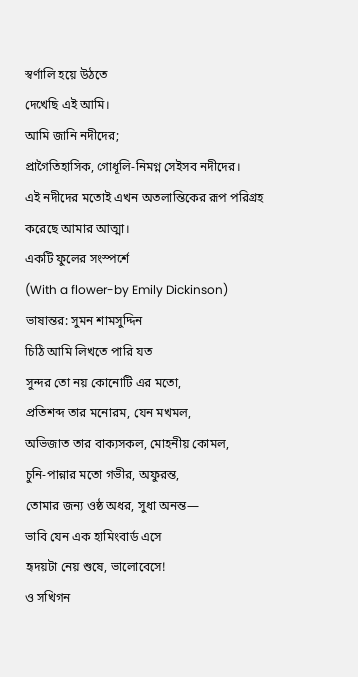স্বর্ণালি হয়ে উঠতে
দেখেছি এই আমি।
আমি জানি নদীদের;
প্রাগৈতিহাসিক, গোধূলি-নিমগ্ন সেইসব নদীদের।
এই নদীদের মতোই এখন অতলান্তিকের রূপ পরিগ্রহ
করেছে আমার আত্মা।
একটি ফুলের সংস্পর্শে
(With a flower-by Emily Dickinson)
ভাষান্তর: সুমন শামসুদ্দিন
চিঠি আমি লিখতে পারি যত
সুন্দর তো নয় কোনোটি এর মতো,
প্রতিশব্দ তার মনোরম, যেন মখমল,
অভিজাত তার বাক্যসকল, মোহনীয় কোমল,
চুনি-পান্নার মতো গভীর, অফুরন্ত,
তোমার জন্য ওষ্ঠ অধর, সুধা অনন্ত—
ভাবি যেন এক হামিংবার্ড এসে
হৃদয়টা নেয় শুষে, ভালোবেসে!
ও সখিগন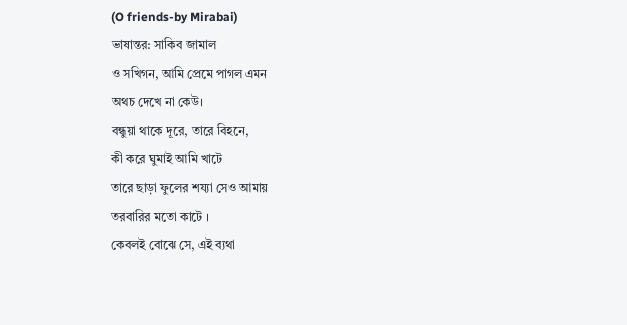(O friends-by Mirabai)
ভাষান্তর: সাকিব জামাল
ও সখিগন, আমি প্রেমে পাগল এমন
অথচ দেখে না কেউ।
বন্ধুয়া থাকে দূরে, তারে বিহনে,
কী করে ঘুমাই আমি খাটে
তারে ছাড়া ফুলের শয্যা সেও আমায়
তরবারির মতো কাটে ।
কেবলই বোঝে সে, এই ব্যথা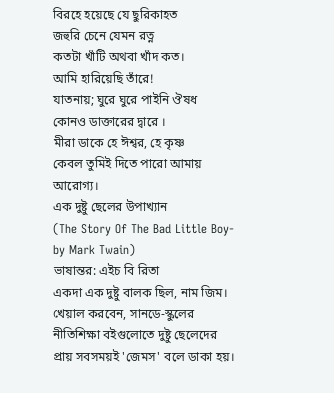বিরহে হয়েছে যে ছুরিকাহত
জহুরি চেনে যেমন রত্ন
কতটা খাঁটি অথবা খাঁদ কত।
আমি হারিয়েছি তাঁরে!
যাতনায়; ঘুরে ঘুরে পাইনি ঔষধ
কোনও ডাক্তারের দ্বারে ।
মীরা ডাকে হে ঈশ্বর, হে কৃষ্ণ
কেবল তুমিই দিতে পারো আমায় আরোগ্য।
এক দুষ্টু ছেলের উপাখ্যান
(The Story Of The Bad Little Boy-by Mark Twain)
ভাষান্তর: এইচ বি রিতা
একদা এক দুষ্টু বালক ছিল, নাম জিম। খেয়াল করবেন, সানডে-স্কুলের নীতিশিক্ষা বইগুলোতে দুষ্টু ছেলেদের প্রায় সবসময়ই 'জেমস' বলে ডাকা হয়।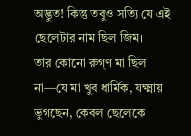অদ্ভুত! কিন্তু তবুও সত্যি যে এই ছেলেটার নাম ছিল জিম।
তার কোনো রুগ্ণ মা ছিল না—যে মা খুব ধার্মিক, যক্ষ্মায় ভুগছেন, কেবল ছেলেকে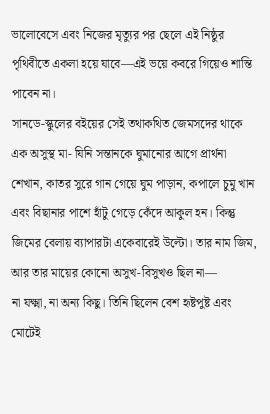ভালোবেসে এবং নিজের মৃত্যুর পর ছেলে এই নিষ্ঠুর পৃথিবীতে একলা হয়ে যাবে—এই ভয়ে কবরে গিয়েও শান্তি পাবেন না।
সানডে-স্কুলের বইয়ের সেই তথাকথিত জেমসদের থাকে এক অসুস্থ মা- যিনি সন্তানকে ঘুমানোর আগে প্রার্থনা শেখান, কাতর সুরে গান গেয়ে ঘুম পাড়ান, কপালে চুমু খান এবং বিছানার পাশে হাঁটু গেড়ে কেঁদে আকুল হন। কিন্তু জিমের বেলায় ব্যাপারটা একেবারেই উল্টো। তার নাম জিম, আর তার মায়ের কোনো অসুখ-বিসুখও ছিল না—
না যক্ষ্মা, না অন্য কিছু। তিনি ছিলেন বেশ হৃষ্টপুষ্ট এবং মোটেই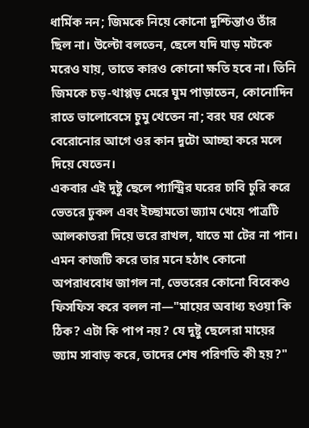ধার্মিক নন; জিমকে নিয়ে কোনো দুশ্চিন্তাও তাঁর ছিল না। উল্টো বলতেন, ছেলে যদি ঘাড় মটকে মরেও যায়, তাতে কারও কোনো ক্ষতি হবে না। তিনি জিমকে চড়-থাপ্পড় মেরে ঘুম পাড়াতেন, কোনোদিন রাতে ভালোবেসে চুমু খেতেন না; বরং ঘর থেকে বেরোনোর আগে ওর কান দুটো আচ্ছা করে মলে দিয়ে যেতেন।
একবার এই দুষ্টু ছেলে প্যান্ট্রির ঘরের চাবি চুরি করে ভেতরে ঢুকল এবং ইচ্ছামতো জ্যাম খেয়ে পাত্রটি আলকাতরা দিয়ে ভরে রাখল, যাতে মা টের না পান।
এমন কাজটি করে তার মনে হঠাৎ কোনো অপরাধবোধ জাগল না, ভেতরের কোনো বিবেকও ফিসফিস করে বলল না—"মায়ের অবাধ্য হওয়া কি ঠিক? এটা কি পাপ নয়? যে দুষ্টু ছেলেরা মায়ের জ্যাম সাবাড় করে, তাদের শেষ পরিণতি কী হয়?"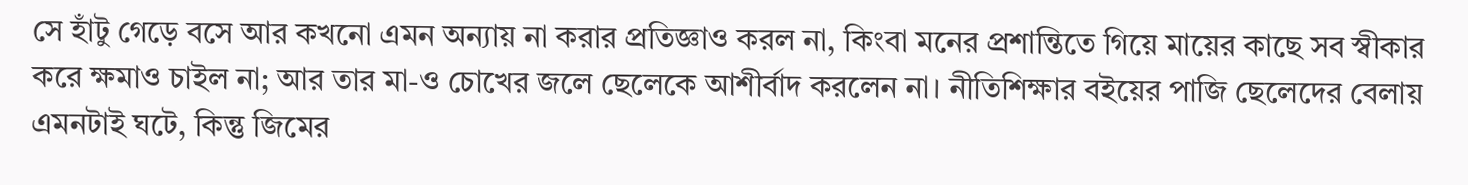সে হাঁটু গেড়ে বসে আর কখনো এমন অন্যায় না করার প্রতিজ্ঞাও করল না, কিংবা মনের প্রশান্তিতে গিয়ে মায়ের কাছে সব স্বীকার করে ক্ষমাও চাইল না; আর তার মা-ও চোখের জলে ছেলেকে আশীর্বাদ করলেন না। নীতিশিক্ষার বইয়ের পাজি ছেলেদের বেলায় এমনটাই ঘটে, কিন্তু জিমের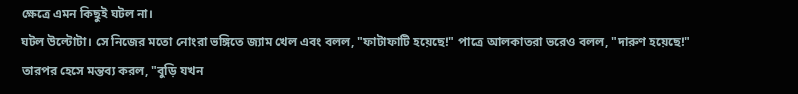ক্ষেত্রে এমন কিছুই ঘটল না।
ঘটল উল্টোটা। সে নিজের মতো নোংরা ভঙ্গিতে জ্যাম খেল এবং বলল, "ফাটাফাটি হয়েছে!" পাত্রে আলকাতরা ভরেও বলল, "দারুণ হয়েছে!" তারপর হেসে মন্তব্য করল, "বুড়ি যখন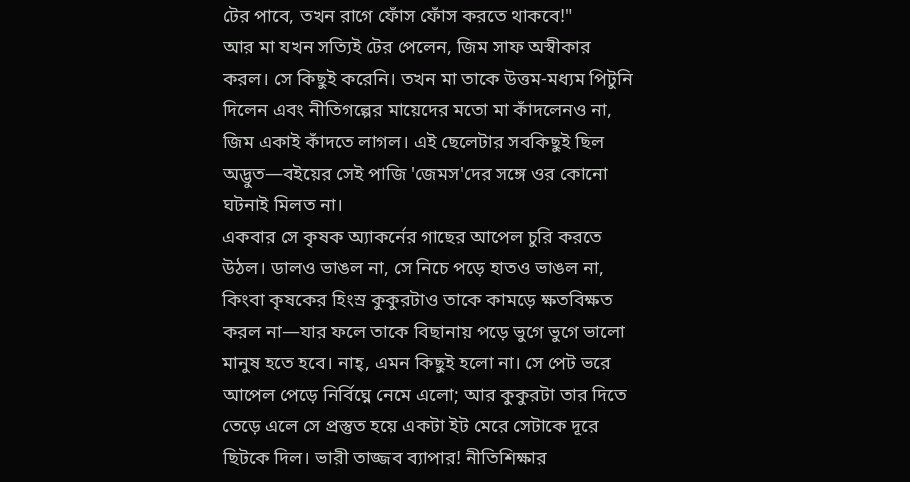টের পাবে, তখন রাগে ফোঁস ফোঁস করতে থাকবে!"
আর মা যখন সত্যিই টের পেলেন, জিম সাফ অস্বীকার করল। সে কিছুই করেনি। তখন মা তাকে উত্তম-মধ্যম পিটুনি দিলেন এবং নীতিগল্পের মায়েদের মতো মা কাঁদলেনও না, জিম একাই কাঁদতে লাগল। এই ছেলেটার সবকিছুই ছিল অদ্ভুত—বইয়ের সেই পাজি 'জেমস'দের সঙ্গে ওর কোনো ঘটনাই মিলত না।
একবার সে কৃষক অ্যাকর্নের গাছের আপেল চুরি করতে উঠল। ডালও ভাঙল না, সে নিচে পড়ে হাতও ভাঙল না, কিংবা কৃষকের হিংস্র কুকুরটাও তাকে কামড়ে ক্ষতবিক্ষত করল না—যার ফলে তাকে বিছানায় পড়ে ভুগে ভুগে ভালো মানুষ হতে হবে। নাহ্, এমন কিছুই হলো না। সে পেট ভরে আপেল পেড়ে নির্বিঘ্নে নেমে এলো; আর কুকুরটা তার দিতে তেড়ে এলে সে প্রস্তুত হয়ে একটা ইট মেরে সেটাকে দূরে ছিটকে দিল। ভারী তাজ্জব ব্যাপার! নীতিশিক্ষার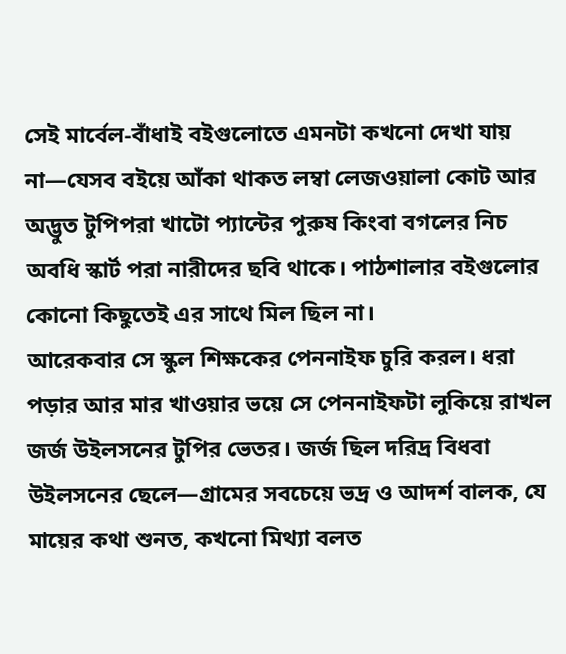সেই মার্বেল-বাঁধাই বইগুলোতে এমনটা কখনো দেখা যায় না—যেসব বইয়ে আঁকা থাকত লম্বা লেজওয়ালা কোট আর অদ্ভুত টুপিপরা খাটো প্যান্টের পুরুষ কিংবা বগলের নিচ অবধি স্কার্ট পরা নারীদের ছবি থাকে। পাঠশালার বইগুলোর কোনো কিছুতেই এর সাথে মিল ছিল না।
আরেকবার সে স্কুল শিক্ষকের পেননাইফ চুরি করল। ধরা পড়ার আর মার খাওয়ার ভয়ে সে পেননাইফটা লুকিয়ে রাখল জর্জ উইলসনের টুপির ভেতর। জর্জ ছিল দরিদ্র বিধবা উইলসনের ছেলে—গ্রামের সবচেয়ে ভদ্র ও আদর্শ বালক, যে মায়ের কথা শুনত, কখনো মিথ্যা বলত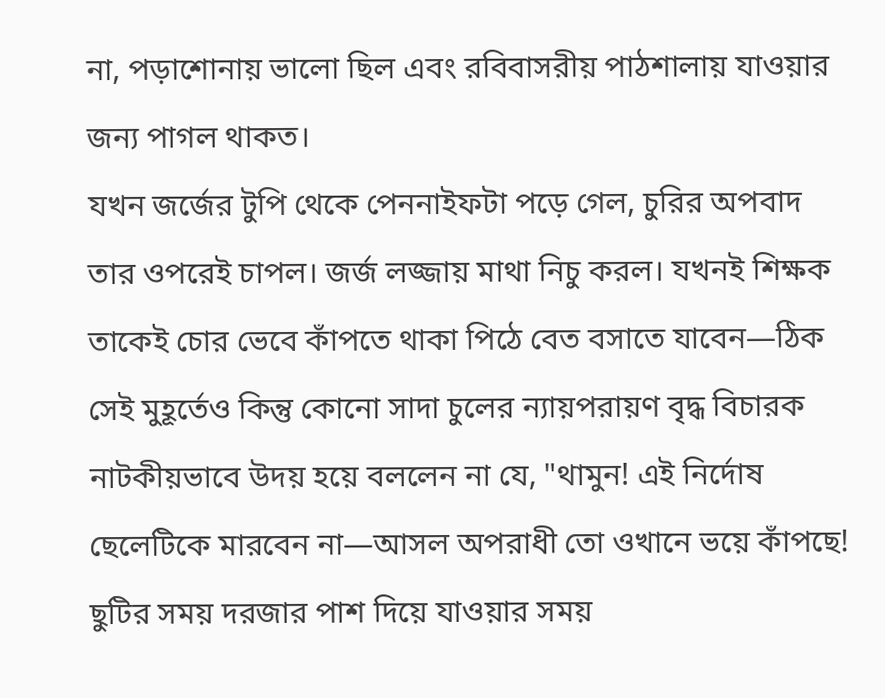না, পড়াশোনায় ভালো ছিল এবং রবিবাসরীয় পাঠশালায় যাওয়ার জন্য পাগল থাকত।
যখন জর্জের টুপি থেকে পেননাইফটা পড়ে গেল, চুরির অপবাদ তার ওপরেই চাপল। জর্জ লজ্জায় মাথা নিচু করল। যখনই শিক্ষক তাকেই চোর ভেবে কাঁপতে থাকা পিঠে বেত বসাতে যাবেন—ঠিক সেই মুহূর্তেও কিন্তু কোনো সাদা চুলের ন্যায়পরায়ণ বৃদ্ধ বিচারক নাটকীয়ভাবে উদয় হয়ে বললেন না যে, "থামুন! এই নির্দোষ ছেলেটিকে মারবেন না—আসল অপরাধী তো ওখানে ভয়ে কাঁপছে! ছুটির সময় দরজার পাশ দিয়ে যাওয়ার সময়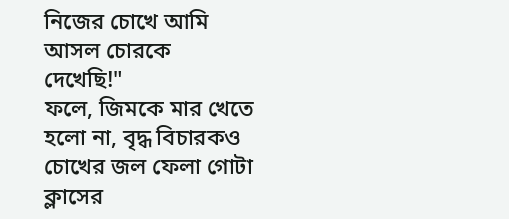নিজের চোখে আমি আসল চোরকে দেখেছি!"
ফলে, জিমকে মার খেতে হলো না, বৃদ্ধ বিচারকও চোখের জল ফেলা গোটা ক্লাসের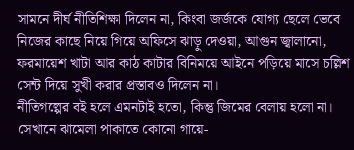সামনে দীর্ঘ নীতিশিক্ষা দিলেন না, কিংবা জর্জকে যোগ্য ছেলে ভেবে নিজের কাছে নিয়ে গিয়ে অফিসে ঝাড়ু দেওয়া, আগুন জ্বালানো, ফরমায়েশ খাটা আর কাঠ কাটার বিনিময়ে আইনে পড়িয়ে মাসে চল্লিশ সেন্ট দিয়ে সুখী করার প্রস্তাবও দিলেন না।
নীতিগল্পের বই হলে এমনটাই হতো, কিন্তু জিমের বেলায় হলো না। সেখানে ঝামেলা পাকাতে কোনো গায়ে-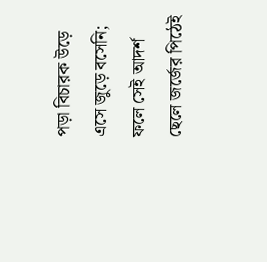পড়া বিচারক উড়ে এসে জুড়ে বসেনি; ফলে সেই আদর্শ ছেলে জর্জের পিঠেই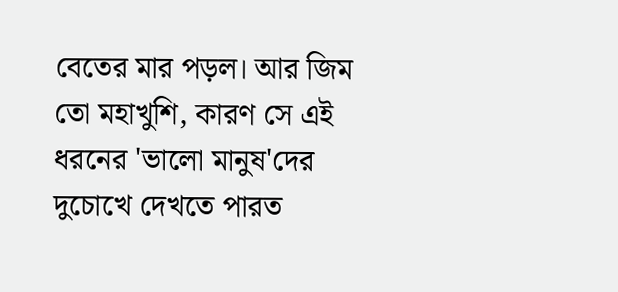বেতের মার পড়ল। আর জিম তো মহাখুশি, কারণ সে এই ধরনের 'ভালো মানুষ'দের দুচোখে দেখতে পারত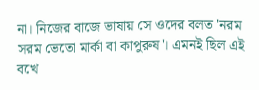না। নিজের বাজে ভাষায় সে ওদের বলত 'নরম সরম ভেতো মার্কা বা কাপুরুষ'। এমনই ছিল এই বখে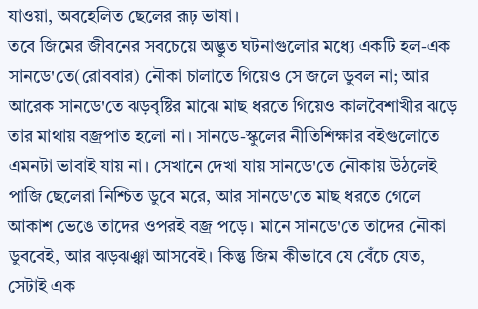যাওয়া, অবহেলিত ছেলের রূঢ় ভাষা।
তবে জিমের জীবনের সবচেয়ে অদ্ভুত ঘটনাগুলোর মধ্যে একটি হল-এক সানডে'তে(রোববার) নৌকা চালাতে গিয়েও সে জলে ডুবল না; আর আরেক সানডে'তে ঝড়বৃষ্টির মাঝে মাছ ধরতে গিয়েও কালবৈশাখীর ঝড়ে তার মাথায় বজ্রপাত হলো না। সানডে-স্কুলের নীতিশিক্ষার বইগুলোতে এমনটা ভাবাই যায় না। সেখানে দেখা যায় সানডে'তে নৌকায় উঠলেই পাজি ছেলেরা নিশ্চিত ডুবে মরে, আর সানডে'তে মাছ ধরতে গেলে আকাশ ভেঙে তাদের ওপরই বজ্র পড়ে। মানে সানডে'তে তাদের নৌকা ডুববেই, আর ঝড়ঝঞ্ঝা আসবেই। কিন্তু জিম কীভাবে যে বেঁচে যেত, সেটাই এক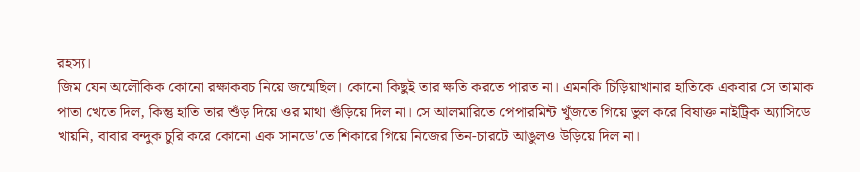রহস্য।
জিম যেন অলৌকিক কোনো রক্ষাকবচ নিয়ে জন্মেছিল। কোনো কিছুই তার ক্ষতি করতে পারত না। এমনকি চিড়িয়াখানার হাতিকে একবার সে তামাক পাতা খেতে দিল, কিন্তু হাতি তার শুঁড় দিয়ে ওর মাথা গুঁড়িয়ে দিল না। সে আলমারিতে পেপারমিন্ট খুঁজতে গিয়ে ভুল করে বিষাক্ত নাইট্রিক অ্যাসিডে খায়নি, বাবার বন্দুক চুরি করে কোনো এক সানডে'তে শিকারে গিয়ে নিজের তিন-চারটে আঙুলও উড়িয়ে দিল না।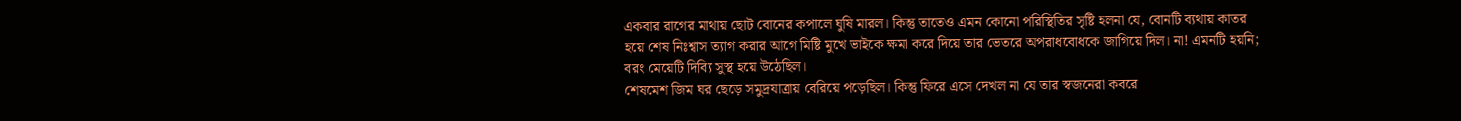একবার রাগের মাথায় ছোট বোনের কপালে ঘুষি মারল। কিন্তু তাতেও এমন কোনো পরিস্থিতির সৃষ্টি হলনা যে, বোনটি ব্যথায় কাতর হয়ে শেষ নিঃশ্বাস ত্যাগ করার আগে মিষ্টি মুখে ভাইকে ক্ষমা করে দিয়ে তার ভেতরে অপরাধবোধকে জাগিয়ে দিল। না! এমনটি হয়নি; বরং মেয়েটি দিব্যি সুস্থ হয়ে উঠেছিল।
শেষমেশ জিম ঘর ছেড়ে সমুদ্রযাত্রায় বেরিয়ে পড়েছিল। কিন্তু ফিরে এসে দেখল না যে তার স্বজনেরা কবরে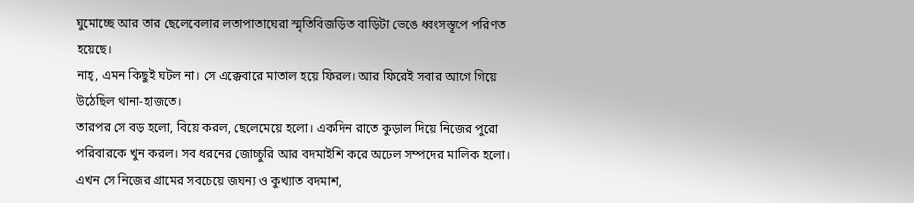ঘুমোচ্ছে আর তার ছেলেবেলার লতাপাতাঘেরা স্মৃতিবিজড়িত বাড়িটা ভেঙে ধ্বংসস্তূপে পরিণত হয়েছে।
নাহ্, এমন কিছুই ঘটল না। সে এক্কেবারে মাতাল হয়ে ফিরল। আর ফিরেই সবার আগে গিয়ে উঠেছিল থানা-হাজতে।
তারপর সে বড় হলো, বিয়ে করল, ছেলেমেয়ে হলো। একদিন রাতে কুড়াল দিয়ে নিজের পুরো পরিবারকে খুন করল। সব ধরনের জোচ্চুরি আর বদমাইশি করে অঢেল সম্পদের মালিক হলো। এখন সে নিজের গ্রামের সবচেয়ে জঘন্য ও কুখ্যাত বদমাশ,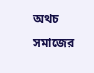অথচ সমাজের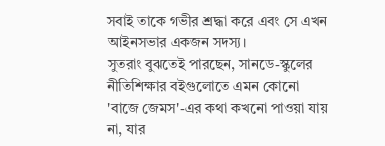সবাই তাকে গভীর শ্রদ্ধা করে এবং সে এখন আইনসভার একজন সদস্য।
সুতরাং বুঝতেই পারছেন, সানডে-স্কুলের নীতিশিক্ষার বইগুলোতে এমন কোনো 'বাজে জেমস'-এর কথা কখনো পাওয়া যায় না, যার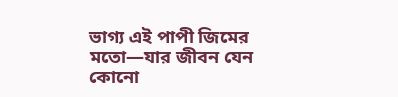ভাগ্য এই পাপী জিমের মতো—যার জীবন যেন কোনো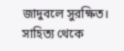জাদুবলে সুরক্ষিত।
সাহিত্য থেকে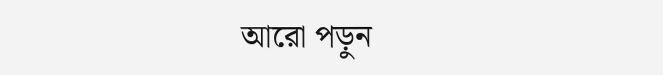আরো পড়ুন